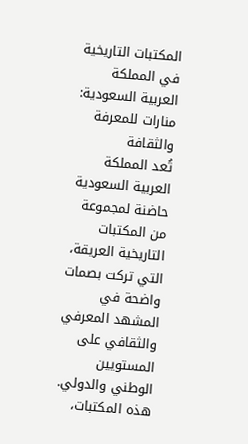المكتبات التاريخية في المملكة العربية السعودية: منارات للمعرفة والثقافة
تُعد المملكة العربية السعودية حاضنة لمجموعة من المكتبات التاريخية العريقة، التي تركت بصمات واضحة في المشهد المعرفي والثقافي على المستويين الوطني والدولي. هذه المكتبات،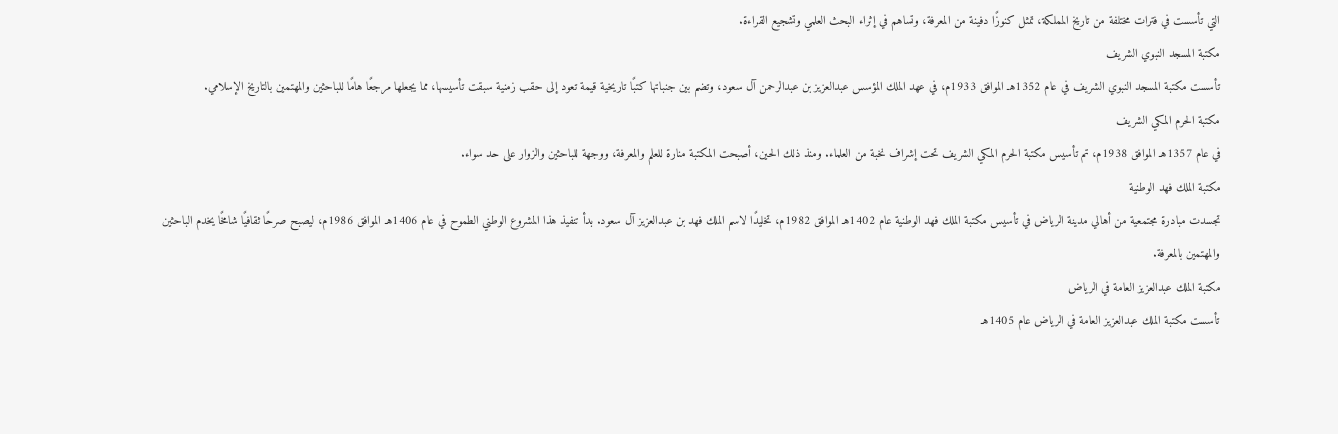التي تأسست في فترات مختلفة من تاريخ المملكة، تمثل كنوزًا دفينة من المعرفة، وتساهم في إثراء البحث العلمي وتشجيع القراءة.
مكتبة المسجد النبوي الشريف
تأسست مكتبة المسجد النبوي الشريف في عام 1352هـ الموافق 1933م، في عهد الملك المؤسس عبدالعزيز بن عبدالرحمن آل سعود، وتضم بين جنباتها كتبًا تاريخية قيمة تعود إلى حقب زمنية سبقت تأسيسها، مما يجعلها مرجعًا هامًا للباحثين والمهتمين بالتاريخ الإسلامي.
مكتبة الحرم المكي الشريف
في عام 1357هـ الموافق 1938م، تم تأسيس مكتبة الحرم المكي الشريف تحت إشراف نخبة من العلماء. ومنذ ذلك الحين، أصبحت المكتبة منارة للعلم والمعرفة، ووجهة للباحثين والزوار على حد سواء.
مكتبة الملك فهد الوطنية
تجسدت مبادرة مجتمعية من أهالي مدينة الرياض في تأسيس مكتبة الملك فهد الوطنية عام 1402هـ الموافق 1982م، تخليدًا لاسم الملك فهد بن عبدالعزيز آل سعود. بدأ تنفيذ هذا المشروع الوطني الطموح في عام 1406هـ الموافق 1986م، ليصبح صرحًا ثقافيًا شامخًا يخدم الباحثين والمهتمين بالمعرفة.
مكتبة الملك عبدالعزيز العامة في الرياض
تأسست مكتبة الملك عبدالعزيز العامة في الرياض عام 1405هـ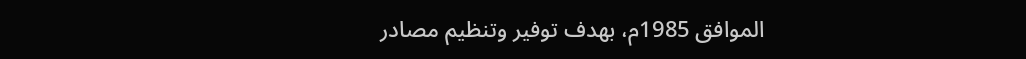الموافق 1985م، بهدف توفير وتنظيم مصادر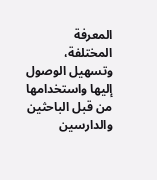المعرفة المختلفة، وتسهيل الوصول إليها واستخدامها من قبل الباحثين والدارسين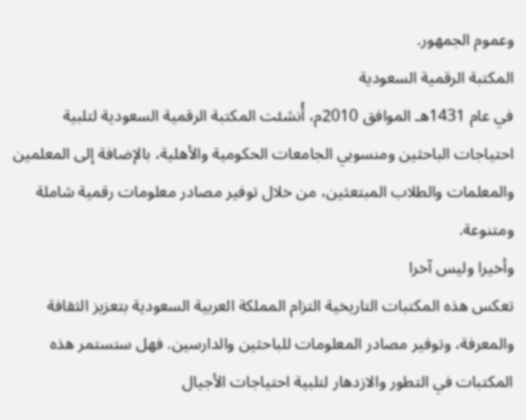وعموم الجمهور.
المكتبة الرقمية السعودية
في عام 1431هـ الموافق 2010م، أُنشئت المكتبة الرقمية السعودية لتلبية احتياجات الباحثين ومنسوبي الجامعات الحكومية والأهلية، بالإضافة إلى المعلمين والمعلمات والطلاب المبتعثين، من خلال توفير مصادر معلومات رقمية شاملة ومتنوعة.
وأخيرا وليس آخرا
تعكس هذه المكتبات التاريخية التزام المملكة العربية السعودية بتعزيز الثقافة والمعرفة، وتوفير مصادر المعلومات للباحثين والدارسين. فهل ستستمر هذه المكتبات في التطور والازدهار لتلبية احتياجات الأجيال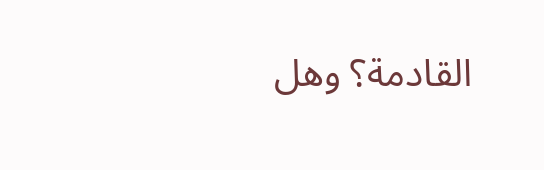القادمة؟ وهل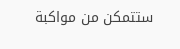ستتمكن من مواكبة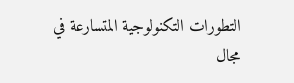التطورات التكنولوجية المتسارعة في مجال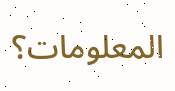المعلومات؟